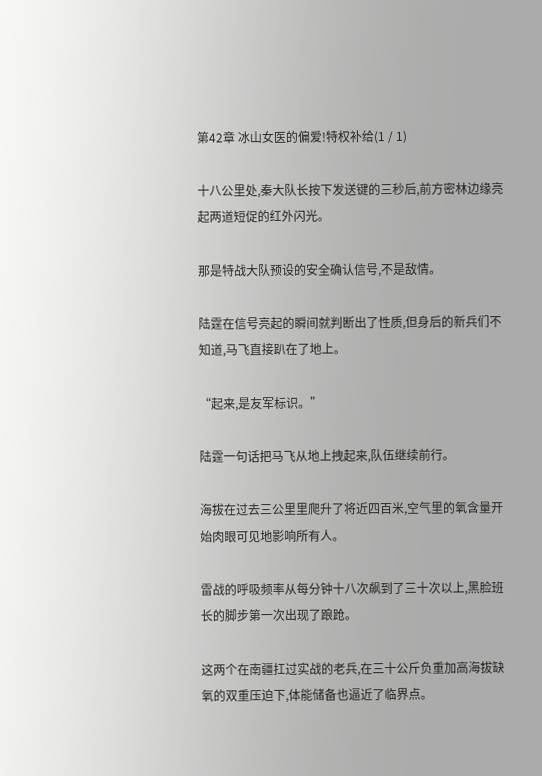第42章 冰山女医的偏爱!特权补给(1 / 1)

十八公里处,秦大队长按下发送键的三秒后,前方密林边缘亮起两道短促的红外闪光。

那是特战大队预设的安全确认信号,不是敌情。

陆霆在信号亮起的瞬间就判断出了性质,但身后的新兵们不知道,马飞直接趴在了地上。

“起来,是友军标识。”

陆霆一句话把马飞从地上拽起来,队伍继续前行。

海拔在过去三公里里爬升了将近四百米,空气里的氧含量开始肉眼可见地影响所有人。

雷战的呼吸频率从每分钟十八次飙到了三十次以上,黑脸班长的脚步第一次出现了踉跄。

这两个在南疆扛过实战的老兵,在三十公斤负重加高海拔缺氧的双重压迫下,体能储备也逼近了临界点。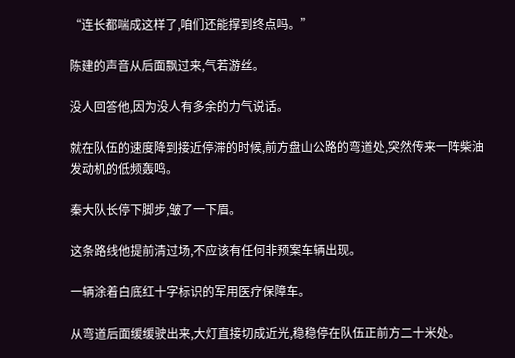“连长都喘成这样了,咱们还能撑到终点吗。”

陈建的声音从后面飘过来,气若游丝。

没人回答他,因为没人有多余的力气说话。

就在队伍的速度降到接近停滞的时候,前方盘山公路的弯道处,突然传来一阵柴油发动机的低频轰鸣。

秦大队长停下脚步,皱了一下眉。

这条路线他提前清过场,不应该有任何非预案车辆出现。

一辆涂着白底红十字标识的军用医疗保障车。

从弯道后面缓缓驶出来,大灯直接切成近光,稳稳停在队伍正前方二十米处。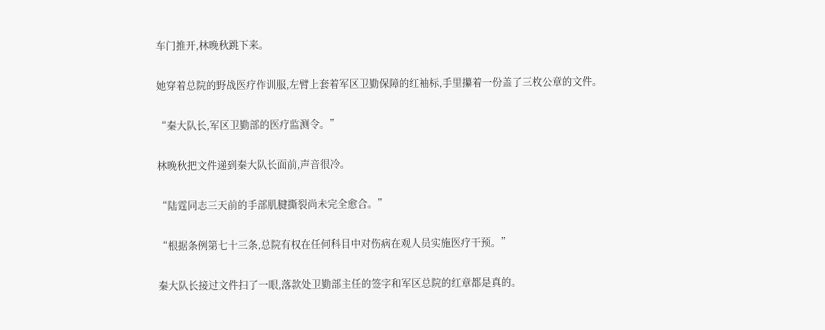车门推开,林晚秋跳下来。

她穿着总院的野战医疗作训服,左臂上套着军区卫勤保障的红袖标,手里攥着一份盖了三枚公章的文件。

“秦大队长,军区卫勤部的医疗监测令。”

林晚秋把文件递到秦大队长面前,声音很冷。

“陆霆同志三天前的手部肌腱撕裂尚未完全愈合。”

“根据条例第七十三条,总院有权在任何科目中对伤病在观人员实施医疗干预。”

秦大队长接过文件扫了一眼,落款处卫勤部主任的签字和军区总院的红章都是真的。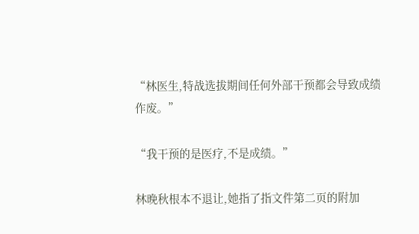“林医生,特战选拔期间任何外部干预都会导致成绩作废。”

“我干预的是医疗,不是成绩。”

林晚秋根本不退让,她指了指文件第二页的附加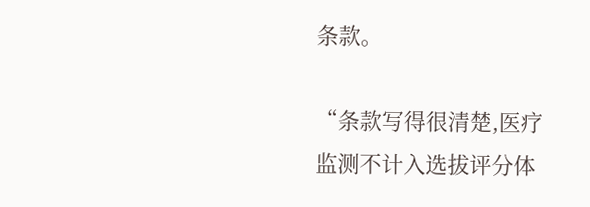条款。

“条款写得很清楚,医疗监测不计入选拔评分体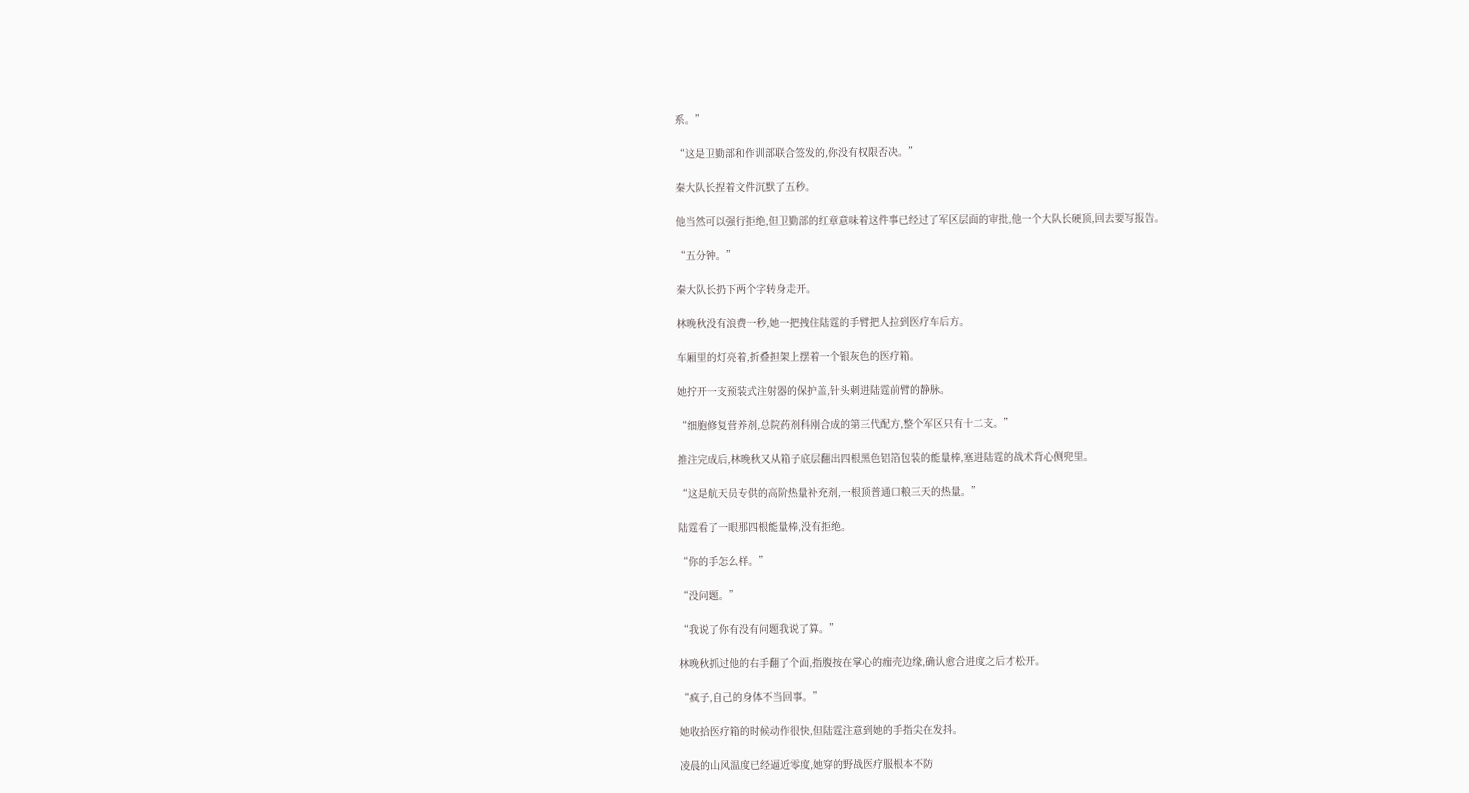系。”

“这是卫勤部和作训部联合签发的,你没有权限否决。”

秦大队长捏着文件沉默了五秒。

他当然可以强行拒绝,但卫勤部的红章意味着这件事已经过了军区层面的审批,他一个大队长硬顶,回去要写报告。

“五分钟。”

秦大队长扔下两个字转身走开。

林晚秋没有浪费一秒,她一把拽住陆霆的手臂把人拉到医疗车后方。

车厢里的灯亮着,折叠担架上摆着一个银灰色的医疗箱。

她拧开一支预装式注射器的保护盖,针头刺进陆霆前臂的静脉。

“细胞修复营养剂,总院药剂科刚合成的第三代配方,整个军区只有十二支。”

推注完成后,林晚秋又从箱子底层翻出四根黑色铝箔包装的能量棒,塞进陆霆的战术背心侧兜里。

“这是航天员专供的高阶热量补充剂,一根顶普通口粮三天的热量。”

陆霆看了一眼那四根能量棒,没有拒绝。

“你的手怎么样。”

“没问题。”

“我说了你有没有问题我说了算。”

林晚秋抓过他的右手翻了个面,指腹按在掌心的痂壳边缘,确认愈合进度之后才松开。

“疯子,自己的身体不当回事。”

她收拾医疗箱的时候动作很快,但陆霆注意到她的手指尖在发抖。

凌晨的山风温度已经逼近零度,她穿的野战医疗服根本不防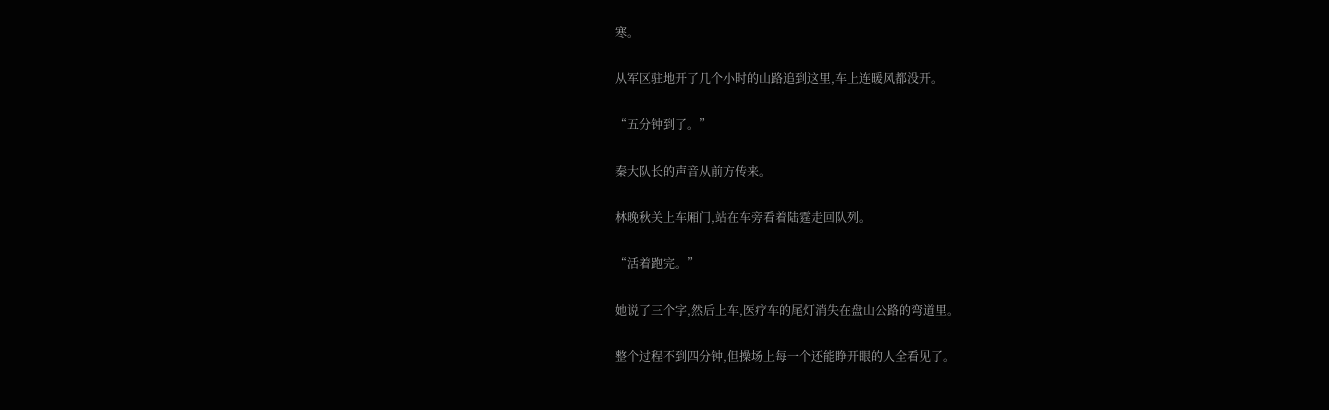寒。

从军区驻地开了几个小时的山路追到这里,车上连暖风都没开。

“五分钟到了。”

秦大队长的声音从前方传来。

林晚秋关上车厢门,站在车旁看着陆霆走回队列。

“活着跑完。”

她说了三个字,然后上车,医疗车的尾灯消失在盘山公路的弯道里。

整个过程不到四分钟,但操场上每一个还能睁开眼的人全看见了。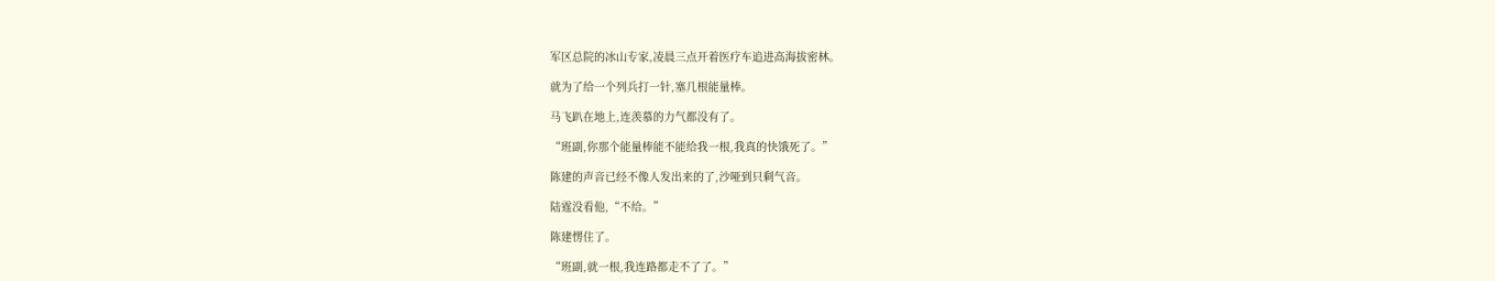军区总院的冰山专家,凌晨三点开着医疗车追进高海拔密林。

就为了给一个列兵打一针,塞几根能量棒。

马飞趴在地上,连羡慕的力气都没有了。

“班副,你那个能量棒能不能给我一根,我真的快饿死了。”

陈建的声音已经不像人发出来的了,沙哑到只剩气音。

陆霆没看他,“不给。”

陈建愣住了。

“班副,就一根,我连路都走不了了。”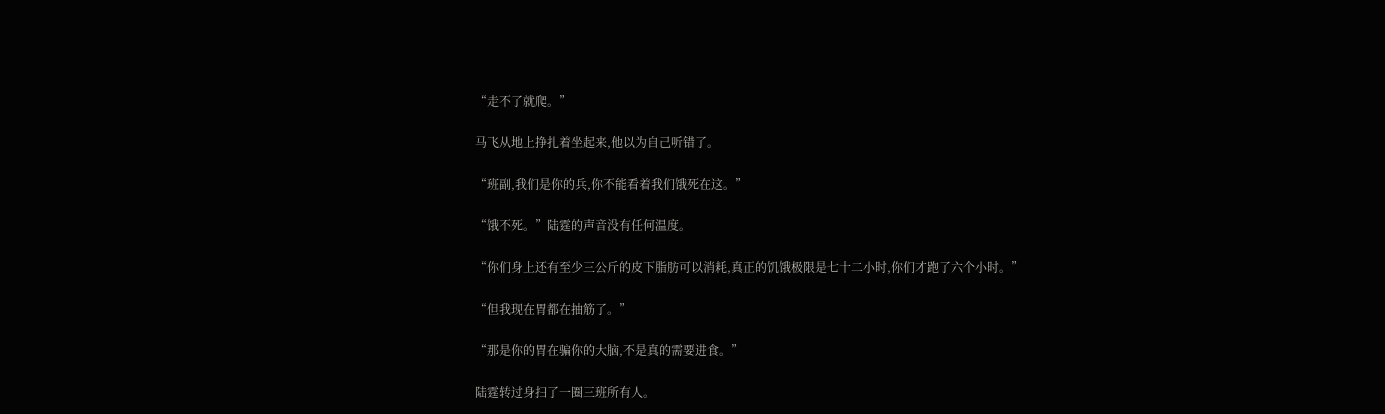“走不了就爬。”

马飞从地上挣扎着坐起来,他以为自己听错了。

“班副,我们是你的兵,你不能看着我们饿死在这。”

“饿不死。”陆霆的声音没有任何温度。

“你们身上还有至少三公斤的皮下脂肪可以消耗,真正的饥饿极限是七十二小时,你们才跑了六个小时。”

“但我现在胃都在抽筋了。”

“那是你的胃在骗你的大脑,不是真的需要进食。”

陆霆转过身扫了一圈三班所有人。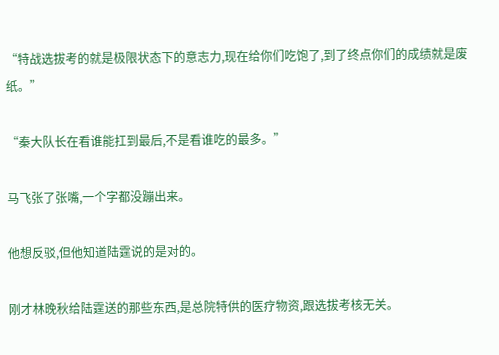“特战选拔考的就是极限状态下的意志力,现在给你们吃饱了,到了终点你们的成绩就是废纸。”

“秦大队长在看谁能扛到最后,不是看谁吃的最多。”

马飞张了张嘴,一个字都没蹦出来。

他想反驳,但他知道陆霆说的是对的。

刚才林晚秋给陆霆送的那些东西,是总院特供的医疗物资,跟选拔考核无关。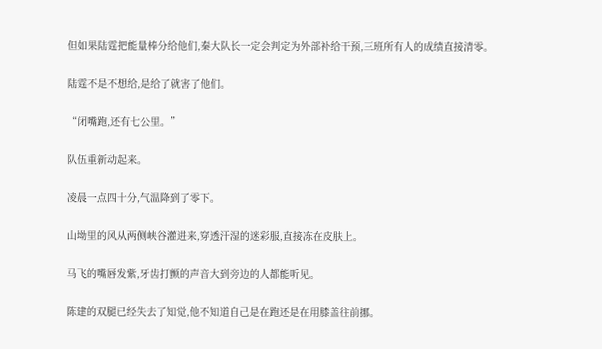但如果陆霆把能量棒分给他们,秦大队长一定会判定为外部补给干预,三班所有人的成绩直接清零。

陆霆不是不想给,是给了就害了他们。

“闭嘴跑,还有七公里。”

队伍重新动起来。

凌晨一点四十分,气温降到了零下。

山坳里的风从两侧峡谷灌进来,穿透汗湿的迷彩服,直接冻在皮肤上。

马飞的嘴唇发紫,牙齿打颤的声音大到旁边的人都能听见。

陈建的双腿已经失去了知觉,他不知道自己是在跑还是在用膝盖往前挪。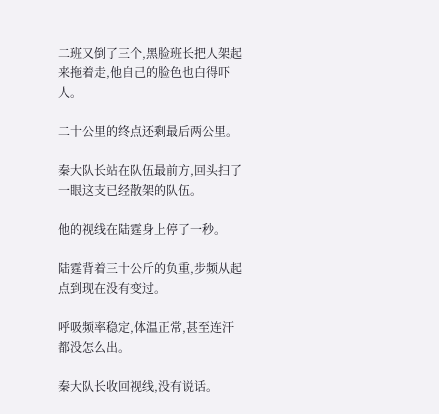二班又倒了三个,黑脸班长把人架起来拖着走,他自己的脸色也白得吓人。

二十公里的终点还剩最后两公里。

秦大队长站在队伍最前方,回头扫了一眼这支已经散架的队伍。

他的视线在陆霆身上停了一秒。

陆霆背着三十公斤的负重,步频从起点到现在没有变过。

呼吸频率稳定,体温正常,甚至连汗都没怎么出。

秦大队长收回视线,没有说话。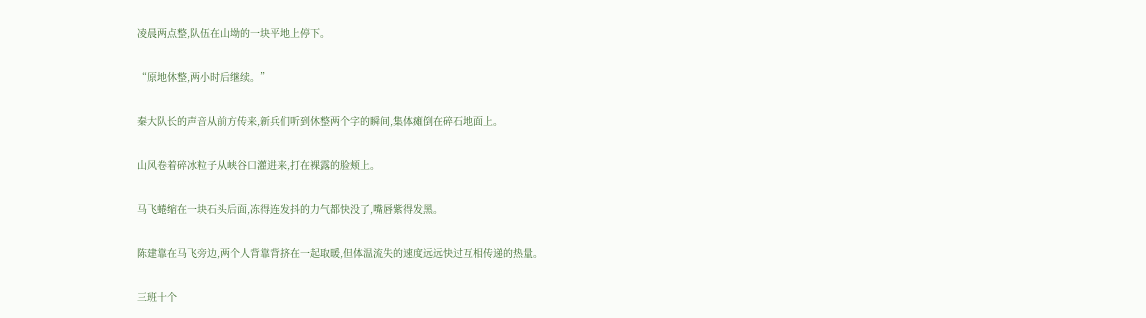凌晨两点整,队伍在山坳的一块平地上停下。

“原地休整,两小时后继续。”

秦大队长的声音从前方传来,新兵们听到休整两个字的瞬间,集体瘫倒在碎石地面上。

山风卷着碎冰粒子从峡谷口灌进来,打在裸露的脸颊上。

马飞蜷缩在一块石头后面,冻得连发抖的力气都快没了,嘴唇紫得发黑。

陈建靠在马飞旁边,两个人背靠背挤在一起取暖,但体温流失的速度远远快过互相传递的热量。

三班十个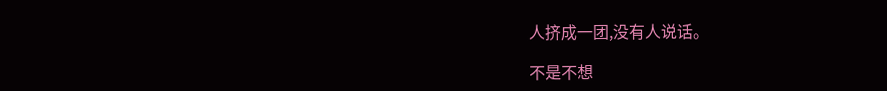人挤成一团,没有人说话。

不是不想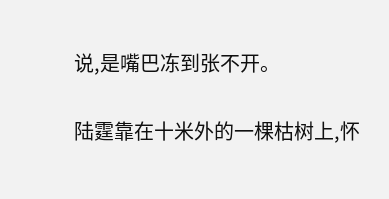说,是嘴巴冻到张不开。

陆霆靠在十米外的一棵枯树上,怀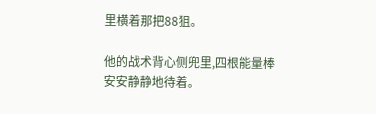里横着那把88狙。

他的战术背心侧兜里,四根能量棒安安静静地待着。